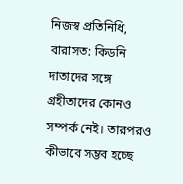নিজস্ব প্রতিনিধি, বারাসত: কিডনি দাতাদের সঙ্গে গ্রহীতাদের কোনও সম্পর্ক নেই। তারপরও কীভাবে সম্ভব হচ্ছে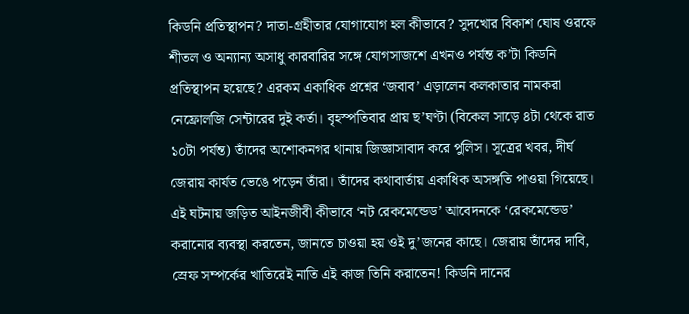কিডনি প্রতিস্থাপন? দাতা-গ্রহীতার যোগাযোগ হল কীভাবে? সুদখোর বিকাশ ঘোষ ওরফে শীতল ও অন্যান্য অসাধু কারবারির সঙ্গে যোগসাজশে এখনও পর্যন্ত ক’টা কিডনি প্রতিস্থাপন হয়েছে? এরকম একাধিক প্রশ্নের ‘জবাব’ এড়ালেন কলকাতার নামকরা নেফ্রোলজি সেন্টারের দুই কর্তা। বৃহস্পতিবার প্রায় ছ’ঘণ্টা (বিকেল সাড়ে ৪টা থেকে রাত ১০টা পর্যন্ত) তাঁদের অশোকনগর থানায় জিজ্ঞাসাবাদ করে পুলিস। সূত্রের খবর, দীর্ঘ জেরায় কার্যত ভেঙে পড়েন তাঁরা। তাঁদের কথাবার্তায় একাধিক অসঙ্গতি পাওয়া গিয়েছে।
এই ঘটনায় জড়িত আইনজীবী কীভাবে ‘নট রেকমেন্ডেড’ আবেদনকে ‘রেকমেন্ডেড’ করানোর ব্যবস্থা করতেন, জানতে চাওয়া হয় ওই দু’জনের কাছে। জেরায় তাঁদের দাবি, স্রেফ সম্পর্কের খাতিরেই নাতি এই কাজ তিনি করাতেন! কিডনি দানের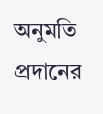অনুমতি প্রদানের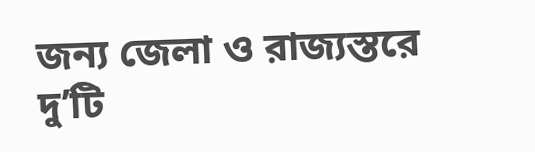জন্য জেলা ও রাজ্যস্তরে দু’টি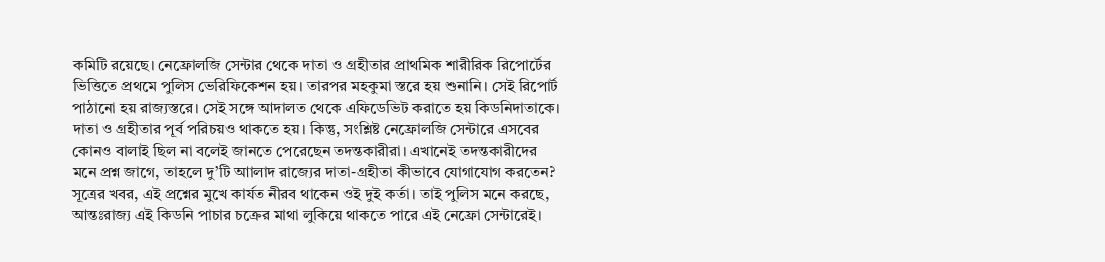কমিটি রয়েছে। নেফ্রোলজি সেন্টার থেকে দাতা ও গ্রহীতার প্রাথমিক শারীরিক রিপোর্টের ভিত্তিতে প্রথমে পুলিস ভেরিফিকেশন হয়। তারপর মহকুমা স্তরে হয় শুনানি। সেই রিপোর্ট পাঠানো হয় রাজ্যস্তরে। সেই সঙ্গে আদালত থেকে এফিডেভিট করাতে হয় কিডনিদাতাকে। দাতা ও গ্রহীতার পূর্ব পরিচয়ও থাকতে হয়। কিন্তু, সংশ্লিষ্ট নেফ্রোলজি সেন্টারে এসবের কোনও বালাই ছিল না বলেই জানতে পেরেছেন তদন্তকারীরা। এখানেই তদন্তকারীদের মনে প্রশ্ন জাগে, তাহলে দু’টি আালাদ রাজ্যের দাতা-গ্রহীতা কীভাবে যোগাযোগ করতেন? সূত্রের খবর, এই প্রশ্নের মুখে কার্যত নীরব থাকেন ওই দুই কর্তা। তাই পুলিস মনে করছে, আন্তঃরাজ্য এই কিডনি পাচার চক্রের মাথা লুকিয়ে থাকতে পারে এই নেফ্রো সেন্টারেই।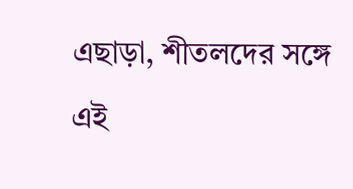এছাড়া, শীতলদের সঙ্গে এই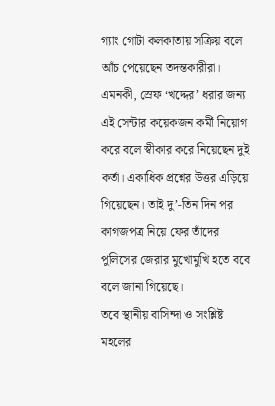গ্যাং গোটা কলকাতায় সক্রিয় বলে আঁচ পেয়েছেন তদন্তকারীরা। এমনকী, স্রেফ ‘খদ্দের’ ধরার জন্য এই সেন্টার কয়েকজন কর্মী নিয়োগ করে বলে স্বীকার করে নিয়েছেন দুই কর্তা। একাধিক প্রশ্নের উত্তর এড়িয়ে গিয়েছেন। তাই দু’-তিন দিন পর কাগজপত্র নিয়ে ফের তাঁদের পুলিসের জেরার মুখোমুখি হতে ববে বলে জানা গিয়েছে।
তবে স্থানীয় বাসিন্দা ও সংশ্লিষ্ট মহলের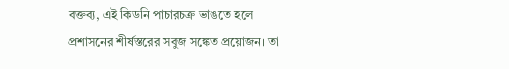বক্তব্য, এই কিডনি পাচারচক্র ভাঙতে হলে প্রশাসনের শীর্ষস্তরের সবুজ সঙ্কেত প্রয়োজন। তা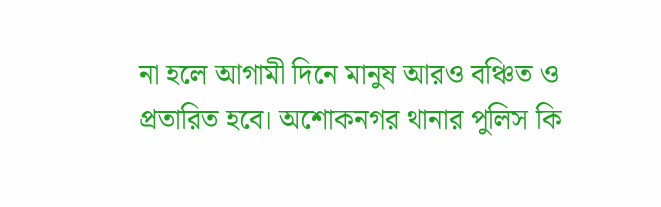না হলে আগামী দিনে মানুষ আরও বঞ্চিত ও প্রতারিত হবে। অশোকনগর থানার পুলিস কি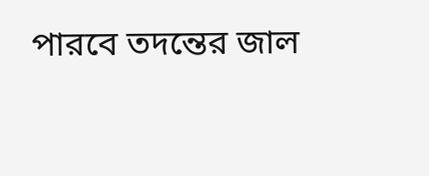পারবে তদন্তের জাল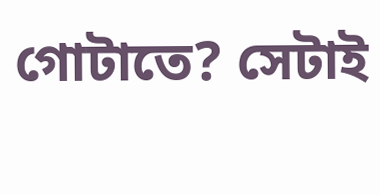গোটাতে? সেটাই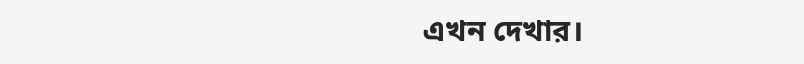এখন দেখার।